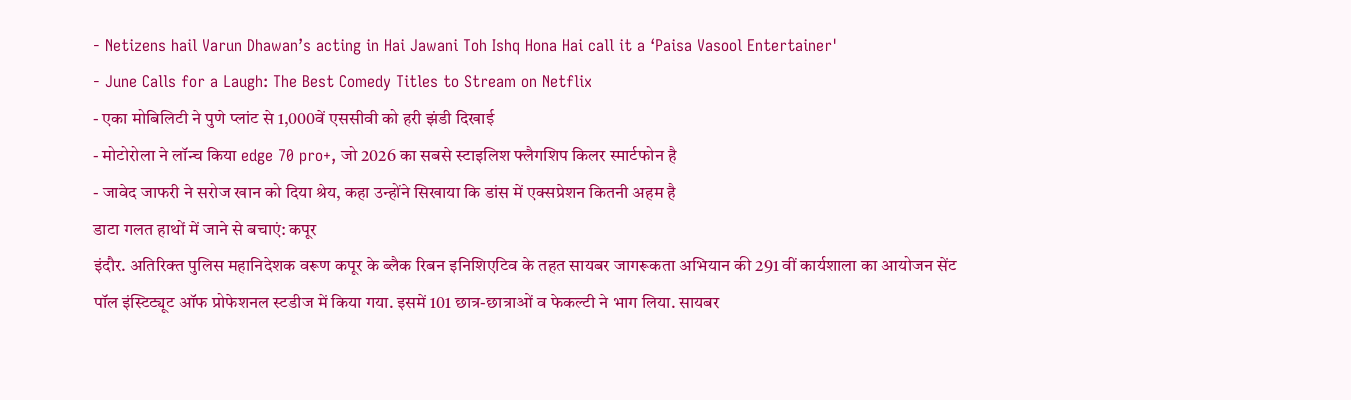- Netizens hail Varun Dhawan’s acting in Hai Jawani Toh Ishq Hona Hai call it a ‘Paisa Vasool Entertainer'
- June Calls for a Laugh: The Best Comedy Titles to Stream on Netflix
- एका मोबिलिटी ने पुणे प्लांट से 1,000वें एससीवी को हरी झंडी दिखाई
- मोटोरोला ने लॉन्च किया edge 70 pro+, जो 2026 का सबसे स्टाइलिश फ्लैगशिप किलर स्मार्टफोन है
- जावेद जाफरी ने सरोज खान को दिया श्रेय, कहा उन्होंने सिखाया कि डांस में एक्सप्रेशन कितनी अहम है
डाटा गलत हाथों में जाने से बचाएं: कपूर
इंदौर. अतिरिक्त पुलिस महानिदेशक वरूण कपूर के ब्लैक रिबन इनिशिएटिव के तहत सायबर जागरूकता अभियान की 291 वीं कार्यशाला का आयोजन सेंट पॉल इंस्टिट्यूट ऑफ प्रोफेशनल स्टडीज में किया गया. इसमें 101 छात्र-छात्राओं व फेकल्टी ने भाग लिया. सायबर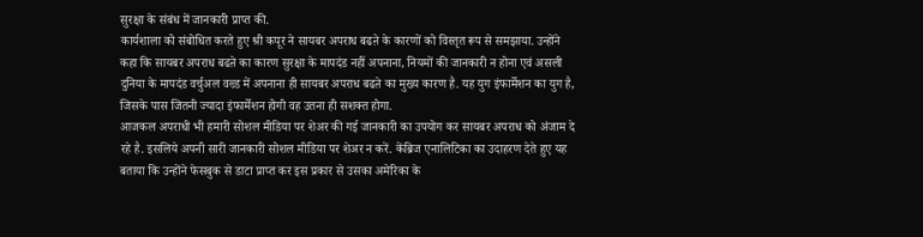सुरक्षा के संबंध में जानकारी प्राप्त की.
कार्यशाला को संबोधित करते हुए श्री कपूर ने सायबर अपराध बढऩे के कारणों को विस्तृत रूप से समझाया. उन्होंने कहा कि सायबर अपराध बढऩे का कारण सुरक्षा के मापदंड नहीं अपनाना, नियमों की जानकारी न होना एवं असली दुनिया के मापदंड वर्चुअल वल्र्ड में अपनाना ही सायबर अपराध बढऩे का मुख्य कारण है. यह युग इंफार्मेशन का युग है, जिसके पास जितनी ज्यादा इंफार्मेशन होगी वह उतना ही सशक्त होगा.
आजकल अपराधी भी हमारी सोशल मीडिया पर शेअर की गई जानकारी का उपयोग कर सायबर अपराध को अंजाम दे रहे है. इसलिये अपनी सारी जानकारी सोशल मीडिया पर शेअर न करें. केंब्रिज एनालिटिका का उदाहरण देते हुए यह बताया कि उन्होंने फेसबुक से डाटा प्राप्त कर इस प्रकार से उसका अमेरिका के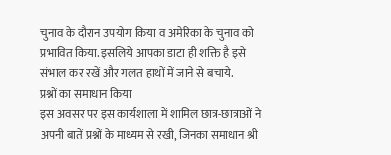चुनाव के दौरान उपयोग किया व अमेरिका के चुनाव को प्रभावित किया. इसलिये आपका डाटा ही शक्ति है इसे संभाल कर रखें और गलत हाथों में जाने से बचाये.
प्रश्नों का समाधान किया
इस अवसर पर इस कार्यशाला में शामिल छात्र-छात्राओं ने अपनी बातें प्रश्नों के माध्यम से रखी, जिनका समाधान श्री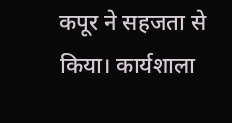कपूर ने सहजता से किया। कार्यशाला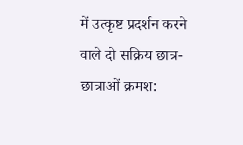में उत्कृष्ट प्रदर्शन करने वाले दो सक्रिय छात्र-छात्राओं क्रमश: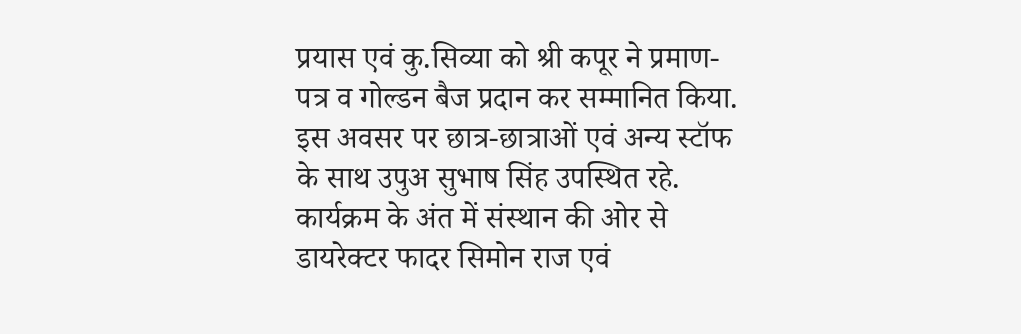प्रयास एवं कु.सिव्या को श्री कपूर ने प्रमाण-पत्र व गोल्डन बैज प्रदान कर सम्मानित किया. इस अवसर पर छात्र-छात्राओं एवं अन्य स्टॉफ के साथ उपुअ सुभाष सिंह उपस्थित रहे. कार्यक्रम के अंत में संस्थान की ओर से डायरेक्टर फादर सिमोन राज एवं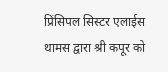प्रिंसिपल सिस्टर एलाईस थामस द्वारा श्री कपूर को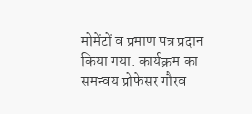मोमेंटों व प्रमाण पत्र प्रदान किया गया. कार्यक्रम का समन्वय प्रोफेसर गौरव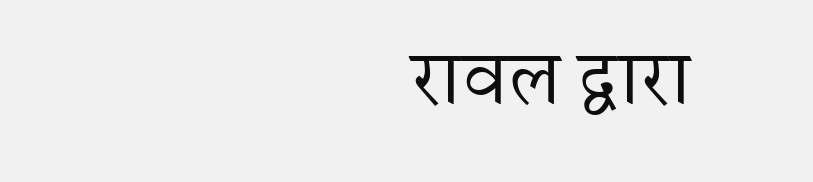रावल द्वारा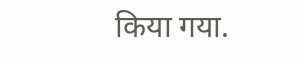किया गया.